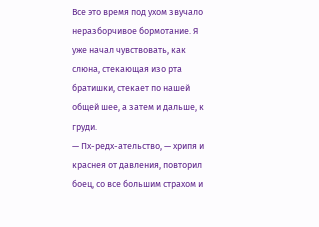Все это время под ухом звучало неразборчивое бормотание. Я уже начал чувствовать, как слюна, стекающая изо рта братишки, стекает по нашей общей шее, а затем и дальше, к груди.
— Пх-редх-ательство, — хрипя и краснея от давления, повторил боец, со все большим страхом и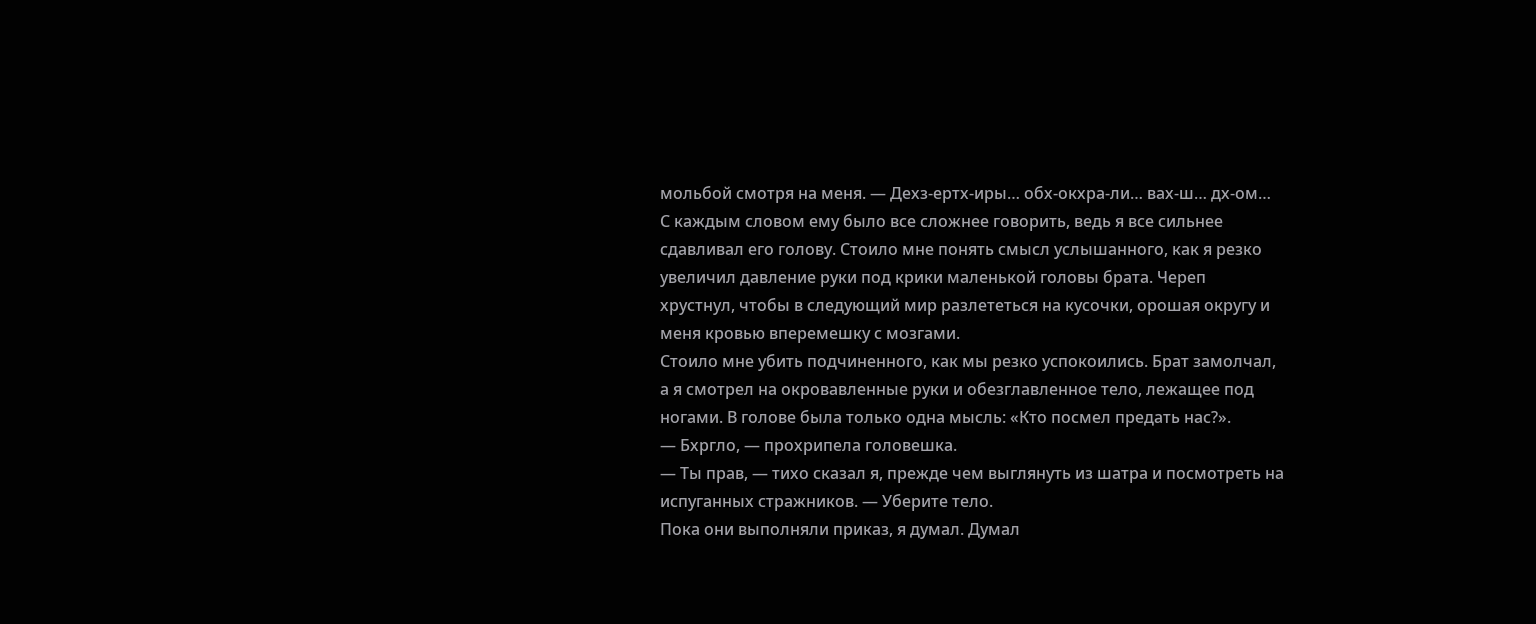мольбой смотря на меня. — Дехз-ертх-иры… обх-окхра-ли… вах-ш… дх-ом…
С каждым словом ему было все сложнее говорить, ведь я все сильнее сдавливал его голову. Стоило мне понять смысл услышанного, как я резко увеличил давление руки под крики маленькой головы брата. Череп хрустнул, чтобы в следующий мир разлететься на кусочки, орошая округу и меня кровью вперемешку с мозгами.
Стоило мне убить подчиненного, как мы резко успокоились. Брат замолчал, а я смотрел на окровавленные руки и обезглавленное тело, лежащее под ногами. В голове была только одна мысль: «Кто посмел предать нас?».
— Бхргло, — прохрипела головешка.
— Ты прав, — тихо сказал я, прежде чем выглянуть из шатра и посмотреть на испуганных стражников. — Уберите тело.
Пока они выполняли приказ, я думал. Думал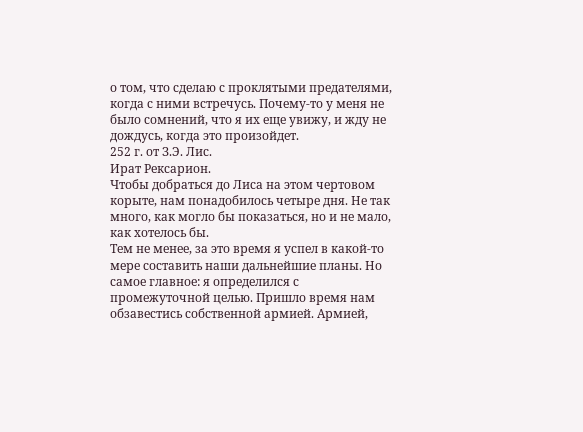о том, что сделаю с проклятыми предателями, когда с ними встречусь. Почему-то у меня не было сомнений, что я их еще увижу, и жду не дождусь, когда это произойдет.
252 г. от З.Э. Лис.
Ират Рексарион.
Чтобы добраться до Лиса на этом чертовом корыте, нам понадобилось четыре дня. Не так много, как могло бы показаться, но и не мало, как хотелось бы.
Тем не менее, за это время я успел в какой-то мере составить наши дальнейшие планы. Но самое главное: я определился с промежуточной целью. Пришло время нам обзавестись собственной армией. Армией,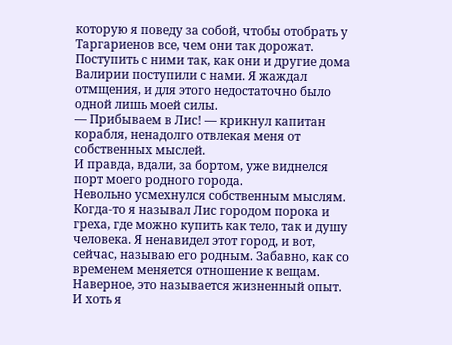которую я поведу за собой, чтобы отобрать у Таргариенов все, чем они так дорожат. Поступить с ними так, как они и другие дома Валирии поступили с нами. Я жаждал отмщения, и для этого недостаточно было одной лишь моей силы.
— Прибываем в Лис! — крикнул капитан корабля, ненадолго отвлекая меня от собственных мыслей.
И правда, вдали, за бортом, уже виднелся порт моего родного города.
Невольно усмехнулся собственным мыслям. Когда-то я называл Лис городом порока и греха, где можно купить как тело, так и душу человека. Я ненавидел этот город, и вот, сейчас, называю его родным. Забавно, как со временем меняется отношение к вещам. Наверное, это называется жизненный опыт. И хоть я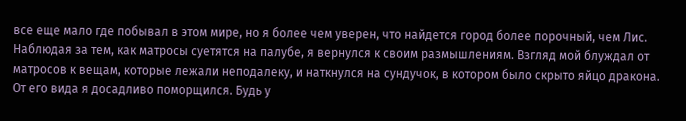все еще мало где побывал в этом мире, но я более чем уверен, что найдется город более порочный, чем Лис.
Наблюдая за тем, как матросы суетятся на палубе, я вернулся к своим размышлениям. Взгляд мой блуждал от матросов к вещам, которые лежали неподалеку, и наткнулся на сундучок, в котором было скрыто яйцо дракона. От его вида я досадливо поморщился. Будь у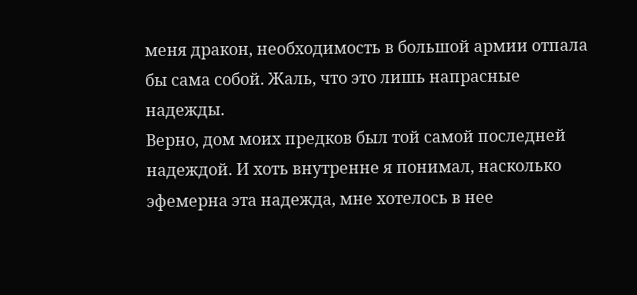меня дракон, необходимость в большой армии отпала бы сама собой. Жаль, что это лишь напрасные надежды.
Верно, дом моих предков был той самой последней надеждой. И хоть внутренне я понимал, насколько эфемерна эта надежда, мне хотелось в нее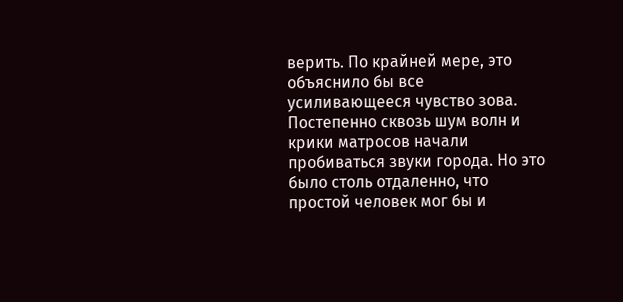верить. По крайней мере, это объяснило бы все усиливающееся чувство зова.
Постепенно сквозь шум волн и крики матросов начали пробиваться звуки города. Но это было столь отдаленно, что простой человек мог бы и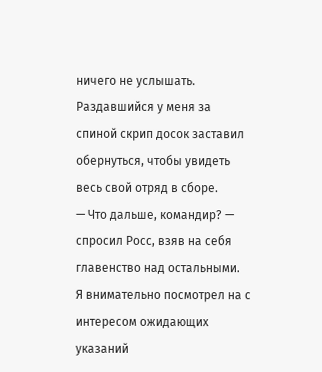ничего не услышать. Раздавшийся у меня за спиной скрип досок заставил обернуться, чтобы увидеть весь свой отряд в сборе.
— Что дальше, командир? — спросил Росс, взяв на себя главенство над остальными.
Я внимательно посмотрел на с интересом ожидающих указаний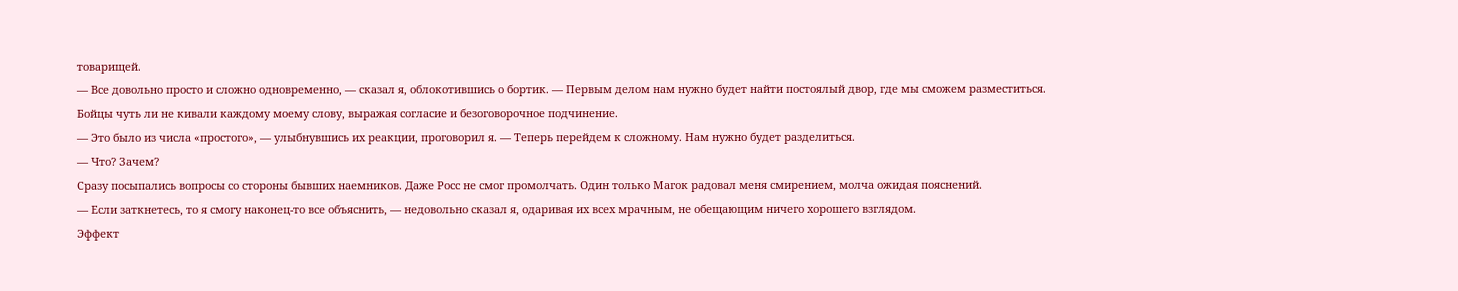товарищей.
— Все довольно просто и сложно одновременно, — сказал я, облокотившись о бортик. — Первым делом нам нужно будет найти постоялый двор, где мы сможем разместиться.
Бойцы чуть ли не кивали каждому моему слову, выражая согласие и безоговорочное подчинение.
— Это было из числа «простого», — улыбнувшись их реакции, проговорил я. — Теперь перейдем к сложному. Нам нужно будет разделиться.
— Что? Зачем?
Сразу посыпались вопросы со стороны бывших наемников. Даже Росс не смог промолчать. Один только Магок радовал меня смирением, молча ожидая пояснений.
— Если заткнетесь, то я смогу наконец-то все объяснить, — недовольно сказал я, одаривая их всех мрачным, не обещающим ничего хорошего взглядом.
Эффект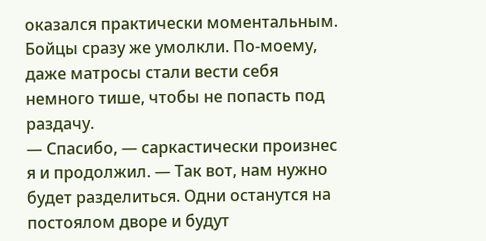оказался практически моментальным. Бойцы сразу же умолкли. По-моему, даже матросы стали вести себя немного тише, чтобы не попасть под раздачу.
— Спасибо, — саркастически произнес я и продолжил. — Так вот, нам нужно будет разделиться. Одни останутся на постоялом дворе и будут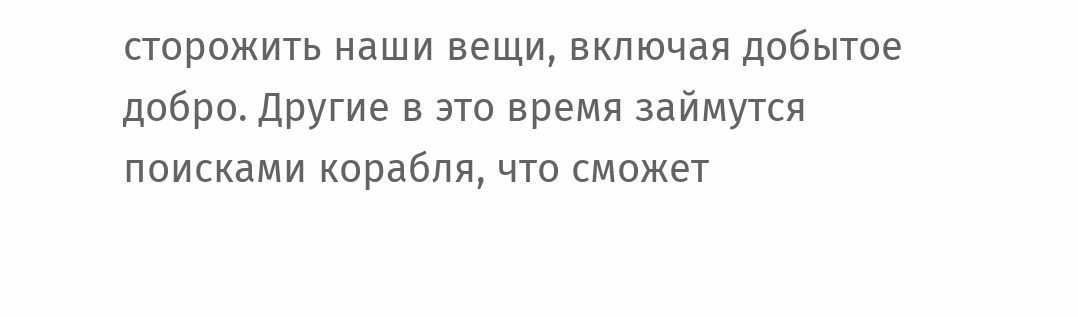сторожить наши вещи, включая добытое добро. Другие в это время займутся поисками корабля, что сможет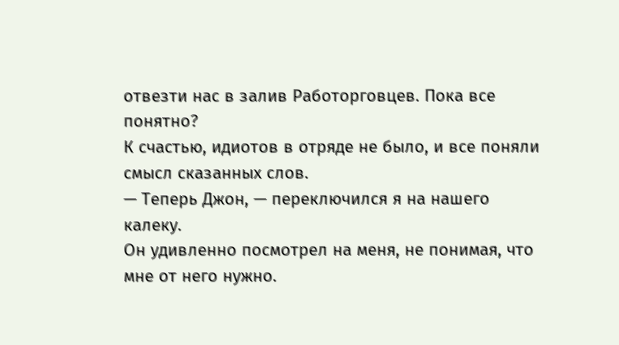отвезти нас в залив Работорговцев. Пока все понятно?
К счастью, идиотов в отряде не было, и все поняли смысл сказанных слов.
— Теперь Джон, — переключился я на нашего калеку.
Он удивленно посмотрел на меня, не понимая, что мне от него нужно.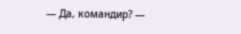— Да, командир? —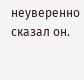неуверенно сказал он.